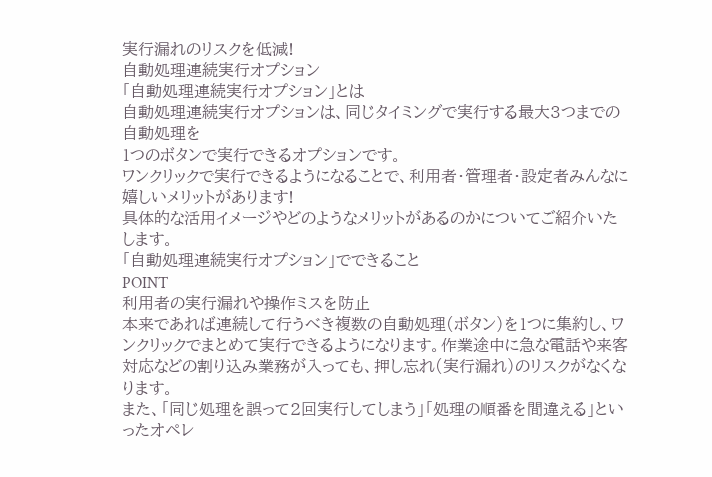実行漏れのリスクを低減!
自動処理連続実行オプション
「自動処理連続実行オプション」とは
自動処理連続実行オプションは、同じタイミングで実行する最大3つまでの自動処理を
1つのボタンで実行できるオプションです。
ワンクリックで実行できるようになることで、利用者・管理者・設定者みんなに嬉しいメリットがあります!
具体的な活用イメージやどのようなメリットがあるのかについてご紹介いたします。
「自動処理連続実行オプション」でできること
POINT
利用者の実行漏れや操作ミスを防止
本来であれば連続して行うべき複数の自動処理(ボタン)を1つに集約し、ワンクリックでまとめて実行できるようになります。作業途中に急な電話や来客対応などの割り込み業務が入っても、押し忘れ(実行漏れ)のリスクがなくなります。
また、「同じ処理を誤って2回実行してしまう」「処理の順番を間違える」といったオペレ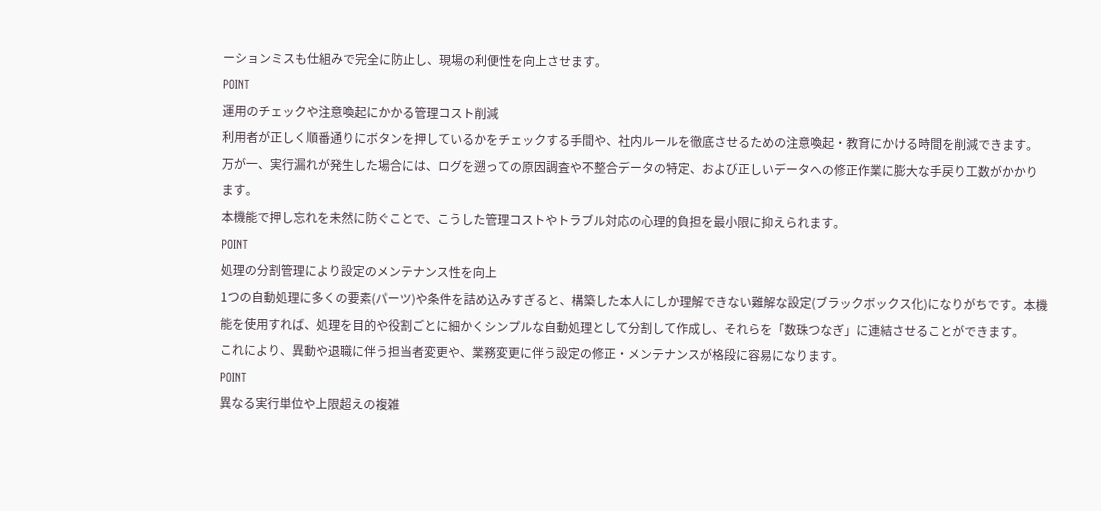ーションミスも仕組みで完全に防止し、現場の利便性を向上させます。
POINT
運用のチェックや注意喚起にかかる管理コスト削減
利用者が正しく順番通りにボタンを押しているかをチェックする手間や、社内ルールを徹底させるための注意喚起・教育にかける時間を削減できます。万が一、実行漏れが発生した場合には、ログを遡っての原因調査や不整合データの特定、および正しいデータへの修正作業に膨大な手戻り工数がかかります。
本機能で押し忘れを未然に防ぐことで、こうした管理コストやトラブル対応の心理的負担を最小限に抑えられます。
POINT
処理の分割管理により設定のメンテナンス性を向上
1つの自動処理に多くの要素(パーツ)や条件を詰め込みすぎると、構築した本人にしか理解できない難解な設定(ブラックボックス化)になりがちです。本機能を使用すれば、処理を目的や役割ごとに細かくシンプルな自動処理として分割して作成し、それらを「数珠つなぎ」に連結させることができます。
これにより、異動や退職に伴う担当者変更や、業務変更に伴う設定の修正・メンテナンスが格段に容易になります。
POINT
異なる実行単位や上限超えの複雑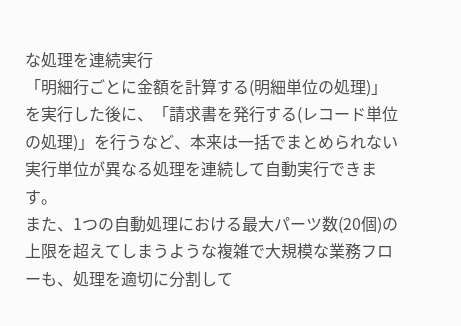な処理を連続実行
「明細行ごとに金額を計算する(明細単位の処理)」を実行した後に、「請求書を発行する(レコード単位の処理)」を行うなど、本来は一括でまとめられない実行単位が異なる処理を連続して自動実行できます。
また、1つの自動処理における最大パーツ数(20個)の上限を超えてしまうような複雑で大規模な業務フローも、処理を適切に分割して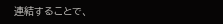連結することで、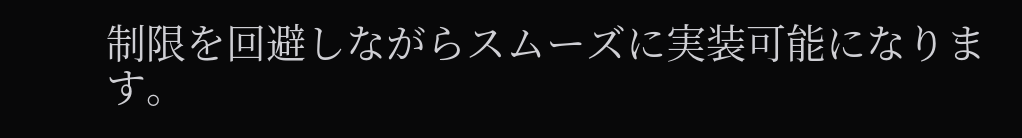制限を回避しながらスムーズに実装可能になります。